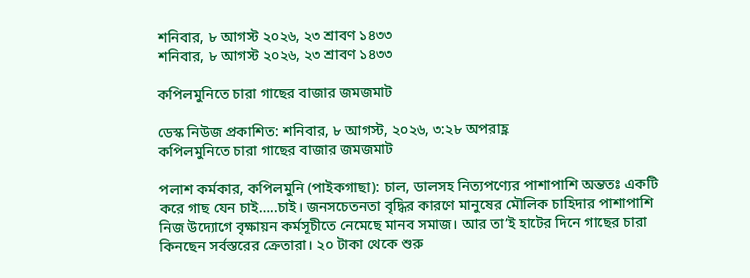শনিবার, ৮ আগস্ট ২০২৬, ২৩ শ্রাবণ ১৪৩৩
শনিবার, ৮ আগস্ট ২০২৬, ২৩ শ্রাবণ ১৪৩৩

কপিলমুনিতে চারা গাছের বাজার জমজমাট

ডেস্ক নিউজ প্রকাশিত: শনিবার, ৮ আগস্ট, ২০২৬, ৩:২৮ অপরাহ্ণ
কপিলমুনিতে চারা গাছের বাজার জমজমাট

পলাশ কর্মকার, কপিলমুনি (পাইকগাছা): চাল, ডালসহ নিত্যপণ্যের পাশাপাশি অন্ততঃ একটি করে গাছ যেন চাই…..চাই। জনসচেতনতা বৃদ্ধির কারণে মানুষের মৌলিক চাহিদার পাশাপাশি নিজ উদ্যোগে বৃক্ষায়ন কর্মসূচীতে নেমেছে মানব সমাজ। আর তা’ই হাটের দিনে গাছের চারা কিনছেন সর্বস্তরের ক্রেতারা। ২০ টাকা থেকে শুরু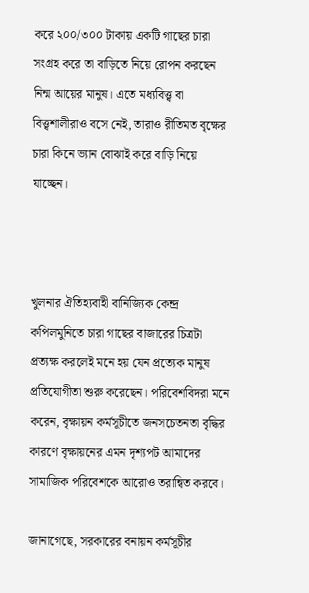করে ২০০/৩০০ টাকায় একটি গাছের চারা সংগ্রহ করে তা বাড়িতে নিয়ে রোপন করছেন নিন্ম আয়ের মানুষ। এতে মধ্যবিত্ত্ব বা বিত্ত্বশালীরাও বসে নেই, তারাও রীতিমত বৃক্ষের চারা কিনে ভ্যান বোঝাই করে বাড়ি নিয়ে যাচ্ছেন।



খুলনার ঐতিহ্যবাহী বানিজ্যিক কেন্দ্র কপিলমুনিতে চারা গাছের বাজারের চিত্রটা প্রত্যক্ষ করলেই মনে হয় যেন প্রত্যেক মানুষ প্রতিযোগীতা শুরু করেছেন। পরিবেশবিদরা মনে করেন, বৃক্ষায়ন কর্মসূচীতে জনসচেতনতা বৃদ্ধির কারণে বৃক্ষায়নের এমন দৃশ্যপট আমাদের সামাজিক পরিবেশকে আরোও তরান্বিত করবে।

জানাগেছে, সরকারের বনায়ন কর্মসূচীর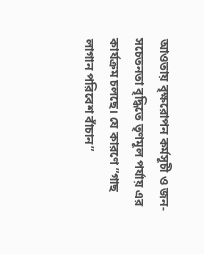আওতায় বৃক্ষরোপন কর্মসূচী ও জন-সচেতনতা বৃদ্ধিতে তৃণমূল পর্যায় এর কার্যক্রম চলছে। যে কারণে ”গাছ লাগান পরিবেশ বাঁচান”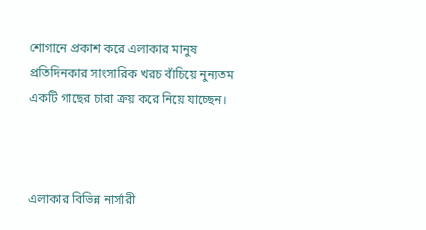শোগানে প্রকাশ করে এলাকার মানুষ প্রতিদিনকার সাংসারিক খরচ বাঁচিয়ে নুন্যতম একটি গাছের চারা ক্রয় করে নিয়ে যাচ্ছেন।



এলাকার বিভিন্ন নার্সারী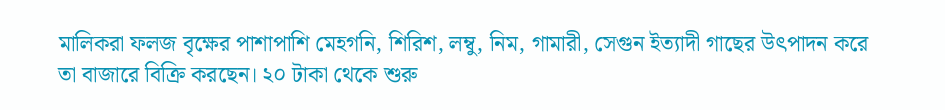মালিকরা ফলজ বৃক্ষের পাশাপাশি মেহগনি, শিরিশ, লম্বু, নিম, গামারী, সেগুন ইত্যাদী গাছের উৎপাদন করে তা বাজারে বিক্রি করছেন। ২০ টাকা থেকে শুরু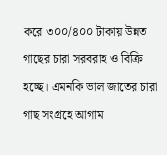করে ৩০০/৪০০ টাকায় উন্নত গাছের চারা সরবরাহ ও বিক্রি হচ্ছে। এমনকি ভাল জাতের চারা গাছ সংগ্রহে আগাম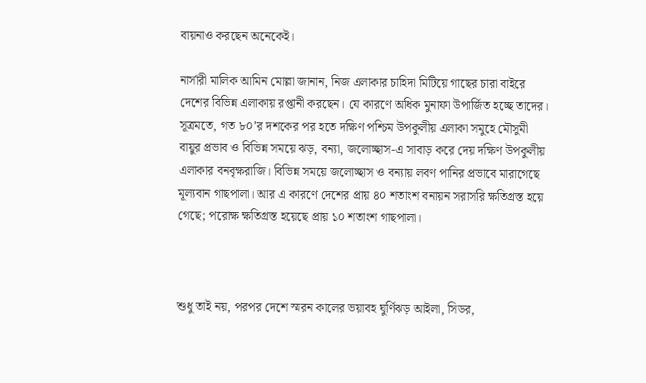বায়নাও করছেন অনেকেই।

নার্সারী মালিক আমিন মোল্লা জানান, নিজ এলাকার চাহিদা মিটিয়ে গাছের চারা বাইরে দেশের বিভিন্ন এলাকায় রপ্তানী করছেন। যে কারণে অধিক মুনাফা উপার্জিত হচ্ছে তাদের। সূত্রমতে, গত ৮০’র দশকের পর হতে দক্ষিণ পশ্চিম উপকুলীয় এলাকা সমুহে মৌসুমী বায়ুর প্রভাব ও বিভিন্ন সময়ে ঝড়, বন্যা, জলোচ্ছাস-এ সাবাড় করে দেয় দক্ষিণ উপকুলীয় এলাকার বনবৃক্ষরাজি। বিভিন্ন সময়ে জলোচ্ছাস ও বন্যায় লবণ পানির প্রভাবে মারাগেছে মূল্যবান গাছপালা। আর এ কারণে দেশের প্রায় ৪০ শতাংশ বনায়ন সরাসরি ক্ষতিগ্রস্ত হয়ে গেছে; পরোক্ষ ক্ষতিগ্রস্ত হয়েছে প্রায় ১০ শতাংশ গাছপালা।



শুধু তাই নয়, পরপর দেশে স্মরন কালের ভয়াবহ ঘুর্ণিঝড় আইলা, সিডর,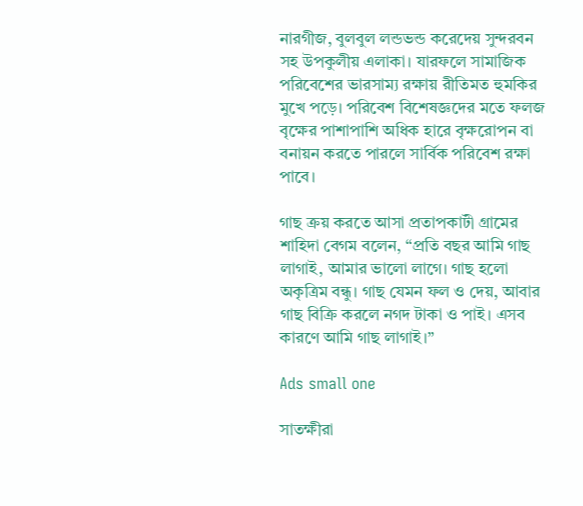নারগীজ, বুলবুল লন্ডভন্ড করেদেয় সুন্দরবন সহ উপকুলীয় এলাকা। যারফলে সামাজিক পরিবেশের ভারসাম্য রক্ষায় রীতিমত হুমকির মুখে পড়ে। পরিবেশ বিশেষজ্ঞদের মতে ফলজ বৃক্ষের পাশাপাশি অধিক হারে বৃক্ষরোপন বা বনায়ন করতে পারলে সার্বিক পরিবেশ রক্ষা পাবে।

গাছ ক্রয় করতে আসা প্রতাপকাটী গ্রামের শাহিদা বেগম বলেন, “প্রতি বছর আমি গাছ লাগাই, আমার ভালো লাগে। গাছ হলো অকৃত্রিম বন্ধু। গাছ যেমন ফল ও দেয়, আবার গাছ বিক্রি করলে নগদ টাকা ও পাই। এসব কারণে আমি গাছ লাগাই।”

Ads small one

সাতক্ষীরা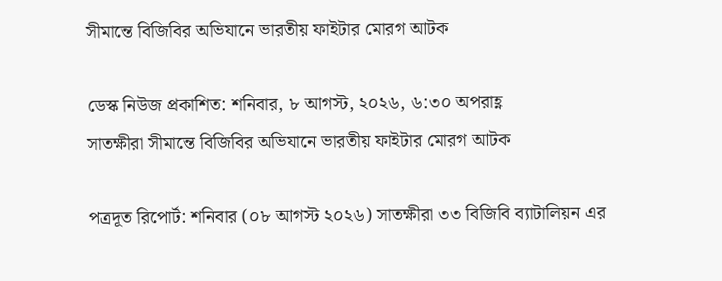সীমান্তে বিজিবির অভিযানে ভারতীয় ফাইটার মোরগ আটক

ডেস্ক নিউজ প্রকাশিত: শনিবার, ৮ আগস্ট, ২০২৬, ৬:৩০ অপরাহ্ণ
সাতক্ষীরা সীমান্তে বিজিবির অভিযানে ভারতীয় ফাইটার মোরগ আটক

পত্রদূত রিপোর্ট: শনিবার (০৮ আগস্ট ২০২৬) সাতক্ষীরা ৩৩ বিজিবি ব্যাটালিয়ন এর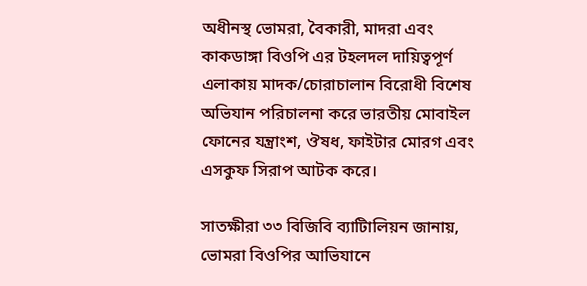অধীনস্থ ভোমরা, বৈকারী, মাদরা এবং কাকডাঙ্গা বিওপি এর টহলদল দায়িত্বপূর্ণ এলাকায় মাদক/চোরাচালান বিরোধী বিশেষ অভিযান পরিচালনা করে ভারতীয় মোবাইল ফোনের যন্ত্রাংশ, ঔষধ, ফাইটার মোরগ এবং এসকুফ সিরাপ আটক করে।

সাতক্ষীরা ৩৩ বিজিবি ব্যাটিালিয়ন জানায়, ভোমরা বিওপির আভিযানে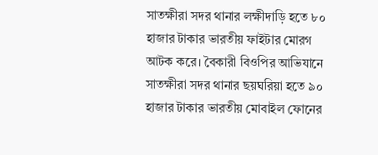সাতক্ষীরা সদর থানার লক্ষীদাড়ি হতে ৮০ হাজার টাকার ভারতীয় ফাইটার মোরগ আটক করে। বৈকারী বিওপির আভিযানে সাতক্ষীরা সদর থানার ছয়ঘরিয়া হতে ৯০ হাজার টাকার ভারতীয় মোবাইল ফোনের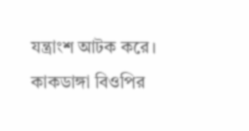যন্ত্রাংশ আটক করে। কাকডাঙ্গা বিওপির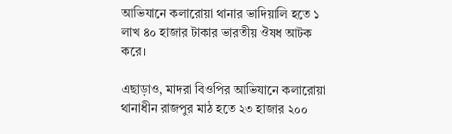আভিযানে কলারোয়া থানার ভাদিয়ালি হতে ১ লাখ ৪০ হাজার টাকার ভারতীয় ঔষধ আটক করে।

এছাড়াও, মাদরা বিওপির আভিযানে কলারোয়া থানাধীন রাজপুর মাঠ হতে ২৩ হাজার ২০০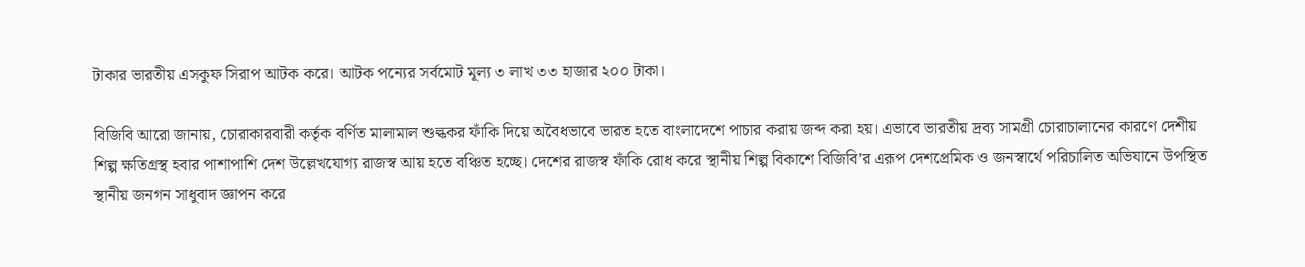টাকার ভারতীয় এসকুফ সিরাপ আটক করে। আটক পন্যের সর্বমোট মূল্য ৩ লাখ ৩৩ হাজার ২০০ টাকা।

বিজিবি আরো জানায়, চোরাকারবারী কর্তৃক বর্ণিত মালামাল শুল্ককর ফাঁকি দিয়ে অবৈধভাবে ভারত হতে বাংলাদেশে পাচার করায় জব্দ করা হয়। এভাবে ভারতীয় দ্রব্য সামগ্রী চোরাচালানের কারণে দেশীয় শিল্প ক্ষতিগ্রস্থ হবার পাশাপাশি দেশ উল্লেখযোগ্য রাজস্ব আয় হতে বঞ্চিত হচ্ছে। দেশের রাজস্ব ফাঁকি রোধ করে স্থানীয় শিল্প বিকাশে বিজিবি’র এরূপ দেশপ্রেমিক ও জনস্বার্থে পরিচালিত অভিযানে উপস্থিত স্থানীয় জনগন সাধুবাদ জ্ঞাপন করে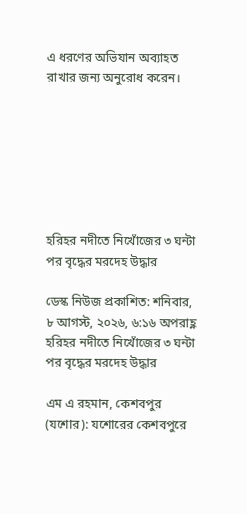এ ধরণের অভিযান অব্যাহত রাখার জন্য অনুরোধ করেন।







হরিহর নদীতে নিখোঁজের ৩ ঘন্টা পর বৃদ্ধের মরদেহ উদ্ধার

ডেস্ক নিউজ প্রকাশিত: শনিবার, ৮ আগস্ট, ২০২৬, ৬:১৬ অপরাহ্ণ
হরিহর নদীতে নিখোঁজের ৩ ঘন্টা পর বৃদ্ধের মরদেহ উদ্ধার

এম এ রহমান, কেশবপুর (যশোর): যশোরের কেশবপুরে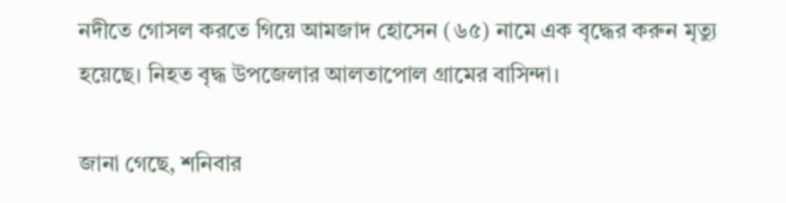নদীতে গোসল করতে গিয়ে আমজাদ হোসেন (৬৫) নামে এক বৃদ্ধের করুন মৃত্যু হয়েছে। নিহত বৃদ্ধ উপজেলার আলতাপোল গ্রামের বাসিন্দা।

জানা গেছে, শনিবার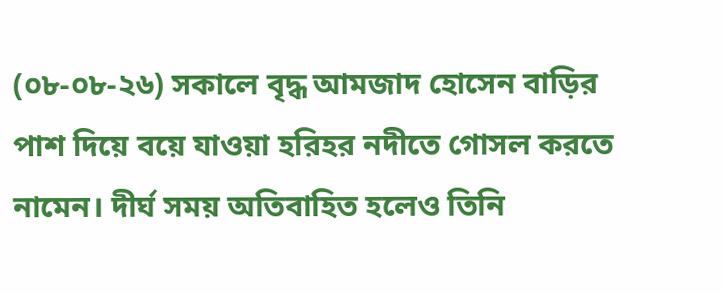(০৮-০৮-২৬) সকালে বৃদ্ধ আমজাদ হোসেন বাড়ির পাশ দিয়ে বয়ে যাওয়া হরিহর নদীতে গোসল করতে নামেন। দীর্ঘ সময় অতিবাহিত হলেও তিনি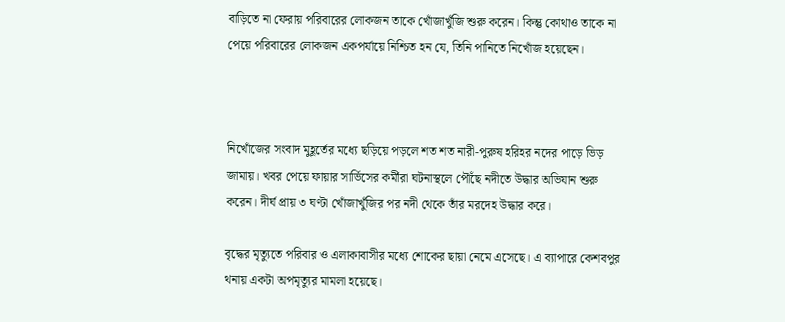বাড়িতে না ফেরায় পরিবারের লোকজন তাকে খোঁজাখুঁজি শুরু করেন। কিন্তু কোথাও তাকে না পেয়ে পরিবারের লোকজন একপর্যায়ে নিশ্চিত হন যে, তিনি পানিতে নিখোঁজ হয়েছেন।



নিখোঁজের সংবাদ মুহূর্তের মধ্যে ছড়িয়ে পড়লে শত শত নারী-পুরুষ হরিহর নদের পাড়ে ভিড় জামায়। খবর পেয়ে ফায়ার সার্ভিসের কর্মীরা ঘটনাস্থলে পৌঁছে নদীতে উদ্ধার অভিযান শুরু করেন। দীর্ঘ প্রায় ৩ ঘণ্টা খোঁজাখুঁজির পর নদী থেকে তাঁর মরদেহ উদ্ধার করে।

বৃদ্ধের মৃত্যুতে পরিবার ও এলাকাবাসীর মধ্যে শোকের ছায়া নেমে এসেছে। এ ব্যাপারে কেশবপুর থনায় একটা অপমৃত্যুর মামলা হয়েছে।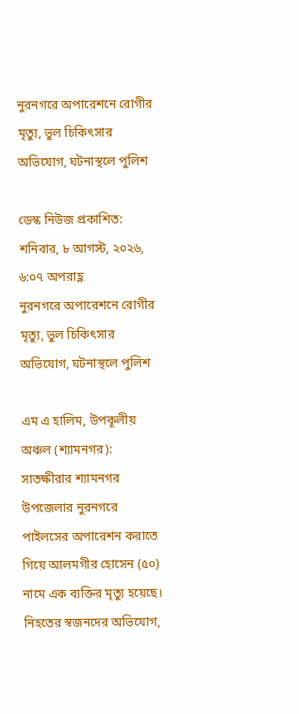নুরনগরে অপারেশনে রোগীর মৃত্যু, ভুল চিকিৎসার অভিযোগ, ঘটনাস্থলে পুলিশ

ডেস্ক নিউজ প্রকাশিত: শনিবার, ৮ আগস্ট, ২০২৬, ৬:০৭ অপরাহ্ণ
নুরনগরে অপারেশনে রোগীর মৃত্যু, ভুল চিকিৎসার অভিযোগ, ঘটনাস্থলে পুলিশ

এম এ হালিম, উপকূলীয় অঞ্চল (শ্যামনগর): সাতক্ষীরার শ্যামনগর উপজেলার নুরনগরে পাইলসের অপারেশন করাতে গিয়ে আলমগীর হোসেন (৫০) নামে এক ব্যক্তির মৃত্যু হয়েছে। নিহতের স্বজনদের অভিযোগ,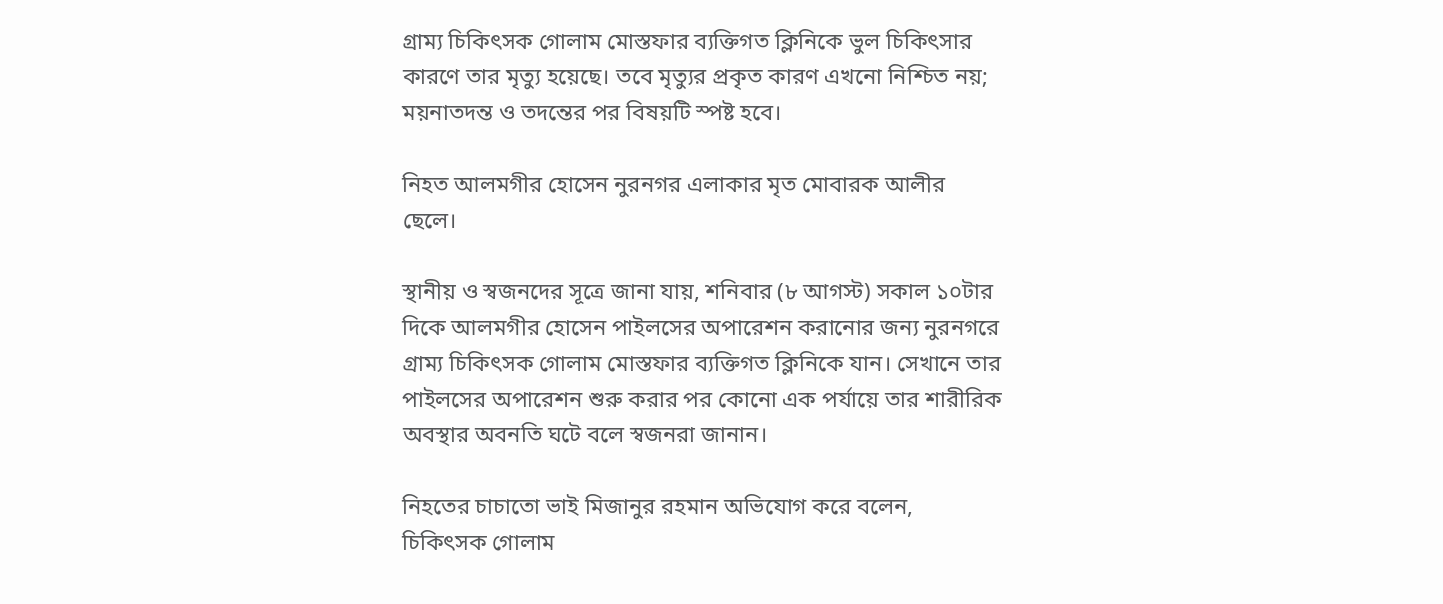গ্রাম্য চিকিৎসক গোলাম মোস্তফার ব্যক্তিগত ক্লিনিকে ভুল চিকিৎসার কারণে তার মৃত্যু হয়েছে। তবে মৃত্যুর প্রকৃত কারণ এখনো নিশ্চিত নয়; ময়নাতদন্ত ও তদন্তের পর বিষয়টি স্পষ্ট হবে।

নিহত আলমগীর হোসেন নুরনগর এলাকার মৃত মোবারক আলীর ছেলে।

স্থানীয় ও স্বজনদের সূত্রে জানা যায়, শনিবার (৮ আগস্ট) সকাল ১০টার দিকে আলমগীর হোসেন পাইলসের অপারেশন করানোর জন্য নুরনগরে গ্রাম্য চিকিৎসক গোলাম মোস্তফার ব্যক্তিগত ক্লিনিকে যান। সেখানে তার পাইলসের অপারেশন শুরু করার পর কোনো এক পর্যায়ে তার শারীরিক অবস্থার অবনতি ঘটে বলে স্বজনরা জানান।

নিহতের চাচাতো ভাই মিজানুর রহমান অভিযোগ করে বলেন, চিকিৎসক গোলাম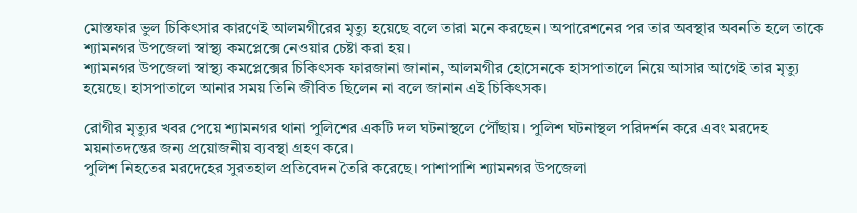মোস্তফার ভুল চিকিৎসার কারণেই আলমগীরের মৃত্যু হয়েছে বলে তারা মনে করছেন। অপারেশনের পর তার অবস্থার অবনতি হলে তাকে শ্যামনগর উপজেলা স্বাস্থ্য কমপ্লেক্সে নেওয়ার চেষ্টা করা হয়।
শ্যামনগর উপজেলা স্বাস্থ্য কমপ্লেক্সের চিকিৎসক ফারজানা জানান, আলমগীর হোসেনকে হাসপাতালে নিয়ে আসার আগেই তার মৃত্যু হয়েছে। হাসপাতালে আনার সময় তিনি জীবিত ছিলেন না বলে জানান এই চিকিৎসক।

রোগীর মৃত্যুর খবর পেয়ে শ্যামনগর থানা পুলিশের একটি দল ঘটনাস্থলে পৌঁছায়। পুলিশ ঘটনাস্থল পরিদর্শন করে এবং মরদেহ ময়নাতদন্তের জন্য প্রয়োজনীয় ব্যবস্থা গ্রহণ করে।
পুলিশ নিহতের মরদেহের সুরতহাল প্রতিবেদন তৈরি করেছে। পাশাপাশি শ্যামনগর উপজেলা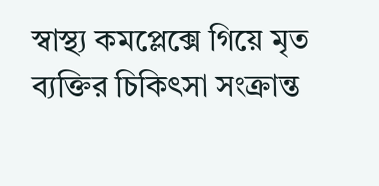স্বাস্থ্য কমপ্লেক্সে গিয়ে মৃত ব্যক্তির চিকিৎসা সংক্রান্ত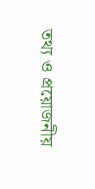তথ্য ও প্রয়োজনীয়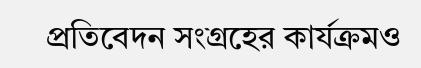প্রতিবেদন সংগ্রহের কার্যক্রমও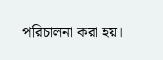পরিচালনা করা হয়।